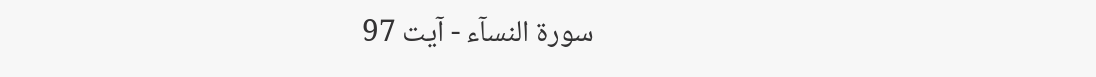سورة النسآء - آیت 97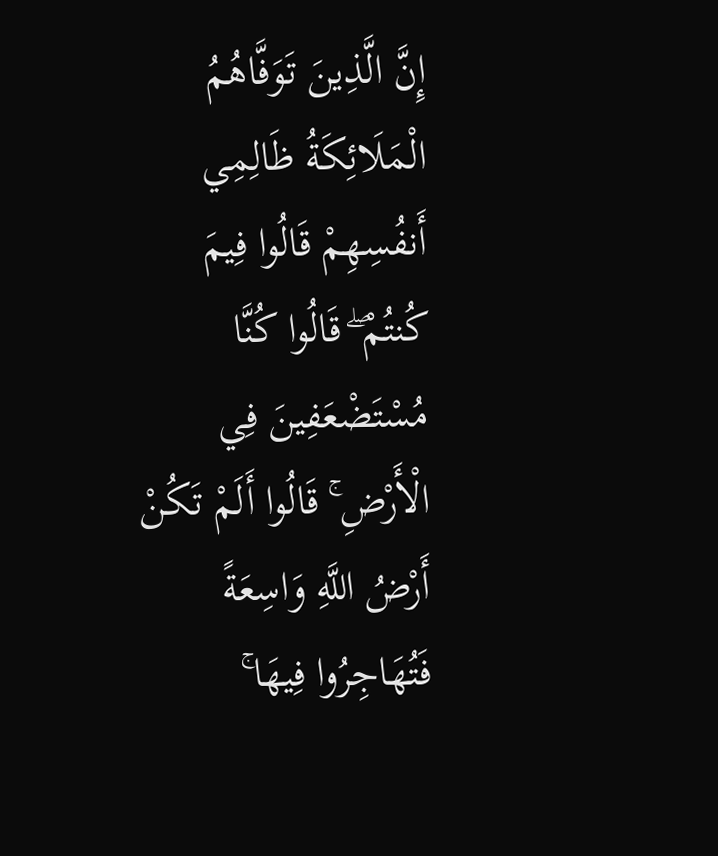إِنَّ الَّذِينَ تَوَفَّاهُمُ الْمَلَائِكَةُ ظَالِمِي أَنفُسِهِمْ قَالُوا فِيمَ كُنتُمْ ۖ قَالُوا كُنَّا مُسْتَضْعَفِينَ فِي الْأَرْضِ ۚ قَالُوا أَلَمْ تَكُنْ أَرْضُ اللَّهِ وَاسِعَةً فَتُهَاجِرُوا فِيهَا ۚ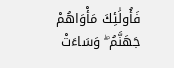فَأُولَٰئِكَ مَأْوَاهُمْ جَهَنَّمُ ۖ وَسَاءَتْ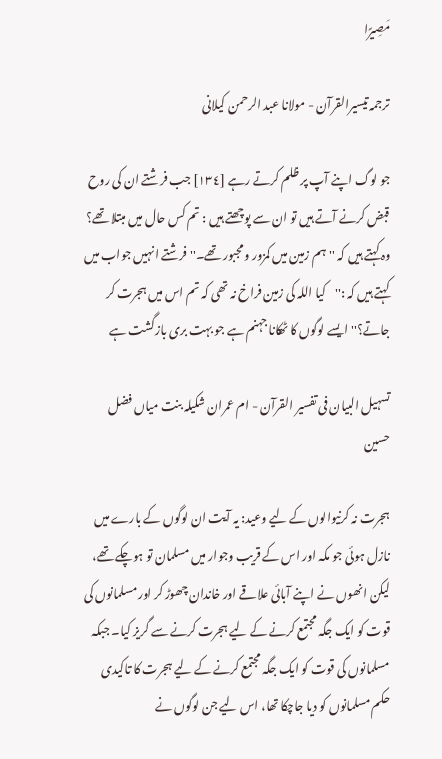مَصِيرًا

ترجمہ تیسیرالقرآن - مولانا عبد الرحمن کیلانی

جو لوگ اپنے آپ پر ظلم کرتے رہے [١٣٤] جب فرشتے ان کی روح قبض کرنے آتے ہیں تو ان سے پوچھتے ہیں : تم کس حال میں مبتلا تھے؟ وہ کہتے ہیں کہ ''ہم زمین میں کمزور و مجبور تھے۔'' فرشتے انہیں جواب میں کہتے ہیں کہ :''کیا اللہ کی زمین فراخ نہ تھی کہ تم اس میں ہجرت کر جاتے؟'' ایسے لوگوں کا ٹھکانا جہنم ہے جو بہت بری بازگشت ہے

تسہیل البیان فی تفسیر القرآن - ام عمران شکیلہ بنت میاں فضل حسین

ہجرت نہ کرنیوالوں کے لیے وعید: یہ آیت ان لوگوں کے بارے میں نازل ہوئی جو مکہ اور اس کے قریب وجوار میں مسلمان تو ہوچکے تھے، لیکن انھوں نے اپنے آبائی علاقے اور خاندان چھوڑ کر اور مسلمانوں کی قوت کو ایک جگہ مجتمع کرنے کے لیے ہجرت کرنے سے گریز کیا۔ جبکہ مسلمانوں کی قوت کو ایک جگہ مجتمع کرنے کے لیے ہجرت کا تاکیدی حکم مسلمانوں کو دیا جاچکا تھا، اس لیے جن لوگوں نے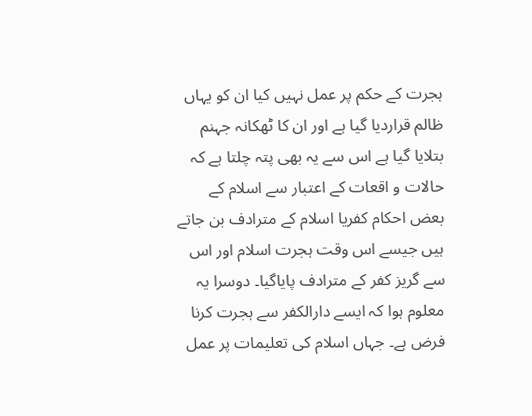ہجرت کے حکم پر عمل نہیں کیا ان کو یہاں ظالم قراردیا گیا ہے اور ان کا ٹھکانہ جہنم بتلایا گیا ہے اس سے یہ بھی پتہ چلتا ہے کہ حالات و اقعات کے اعتبار سے اسلام کے بعض احکام کفریا اسلام کے مترادف بن جاتے ہیں جیسے اس وقت ہجرت اسلام اور اس سے گریز کفر کے مترادف پایاگیا۔ دوسرا یہ معلوم ہوا کہ ایسے دارالکفر سے ہجرت کرنا فرض ہے۔ جہاں اسلام کی تعلیمات پر عمل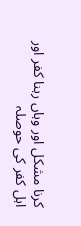کرنا مشکل اور وہاں رہنا کفر اور اہل کفر کی حوصلہ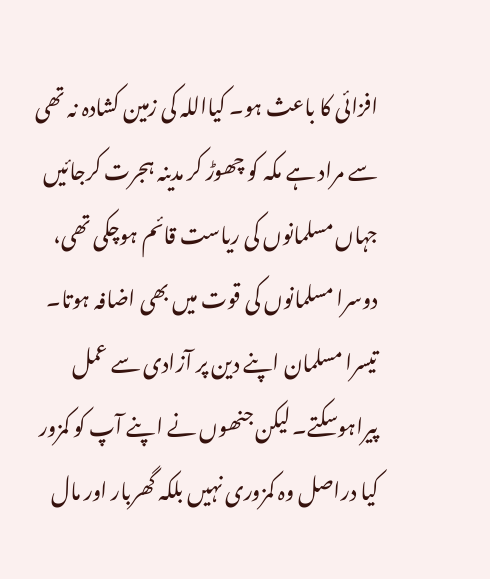افزائی کا باعث ہو۔ کیااللہ کی زمین کشادہ نہ تھی سے مراد ہے مکہ کو چھوڑ کر مدینہ ہجرت کرجائیں جہاں مسلمانوں کی ریاست قائم ہوچکی تھی، دوسرا مسلمانوں کی قوت میں بھی اضافہ ہوتا۔ تیسرا مسلمان اپنے دین پر آزادی سے عمل پیراہوسکتے۔ لیکن جنھوں نے اپنے آپ کو کمزور کیا دراصل وہ کمزوری نہیں بلکہ گھربار اور مال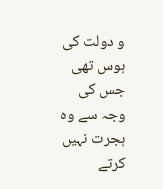و دولت کی ہوس تھی جس کی وجہ سے وہ ہجرت نہیں کرتے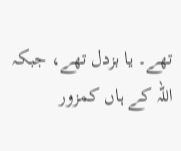تھے۔ یا بزدل تھے، جبکہ اللہ کے ہاں کمزور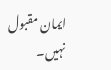ایمان مقبول نہیں۔